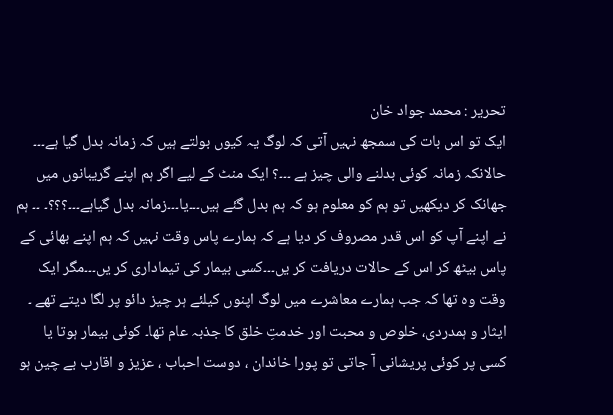تحریر : محمد جواد خان
ایک تو اس بات کی سمجھ نہیں آتی کہ لوگ یہ کیوں بولتے ہیں کہ زمانہ بدل گیا ہے۔۔۔ حالانکہ زمانہ کوئی بدلنے والی چیز ہے ۔۔۔؟ ایک منٹ کے لیے اگر ہم اپنے گریبانوں میں جھانک کر دیکھیں تو ہم کو معلوم ہو کہ ہم بدل گئے ہیں۔۔۔یا۔۔۔زمانہ بدل گیاہے۔۔۔؟؟؟۔ ۔۔ ہم نے اپنے آپ کو اس قدر مصروف کر دیا ہے کہ ہمارے پاس وقت نہیں کہ ہم اپنے بھائی کے پاس بیٹھ کر اس کے حالات دریافت کر یں۔۔۔کسی بیمار کی تیماداری کر یں۔۔۔مگر ایک وقت وہ تھا کہ جب ہمارے معاشرے میں لوگ اپنوں کیلئے ہر چیز دائو پر لگا دیتے تھے ۔ ایثار و ہمدردی، خلوص و محبت اور خدمتِ خلق کا جذبہ عام تھا۔ کوئی بیمار ہوتا یا کسی پر کوئی پریشانی آ جاتی تو پورا خاندان ، دوست احباب ، عزیز و اقارب بے چین ہو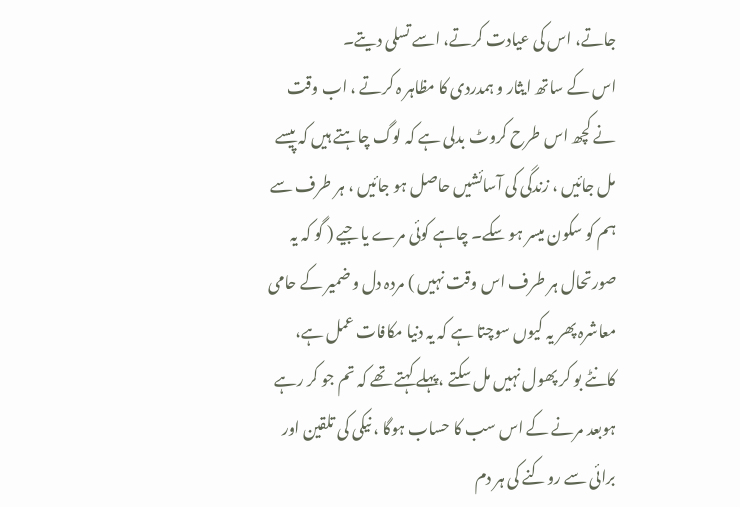جاتے، اس کی عیادت کرتے، اسے تسلی دیتے۔
اس کے ساتھ ایثار و ہمدردی کا مظاہر ہ کرتے ، اب وقت نے کچھ اس طرح کروٹ بدلی ہے کہ لوگ چاہتے ہیں کہ پیسے مل جائیں ، زندگی کی آسائشیں حاصل ہو جائیں ، ہر طرف سے ہم کو سکون میسر ہو سکے۔ چاہے کوئی مرے یا جیے ( گو کہ یہ صورتحال ہر طرف اس وقت نہیں ) مردہ دل و ضمیر کے حامی معاشرہ پھر یہ کیوں سوچتا ہے کہ یہ دنیا مکافات عمل ہے، کانٹے بو کر پھول نہیں مل سکتے ،پہلے کہتے تھے کہ تم جو کر رہے ہوبعد مرنے کے اس سب کا حساب ہوگا ، نیکی کی تلقین اور برائی سے روکنے کی ہر دم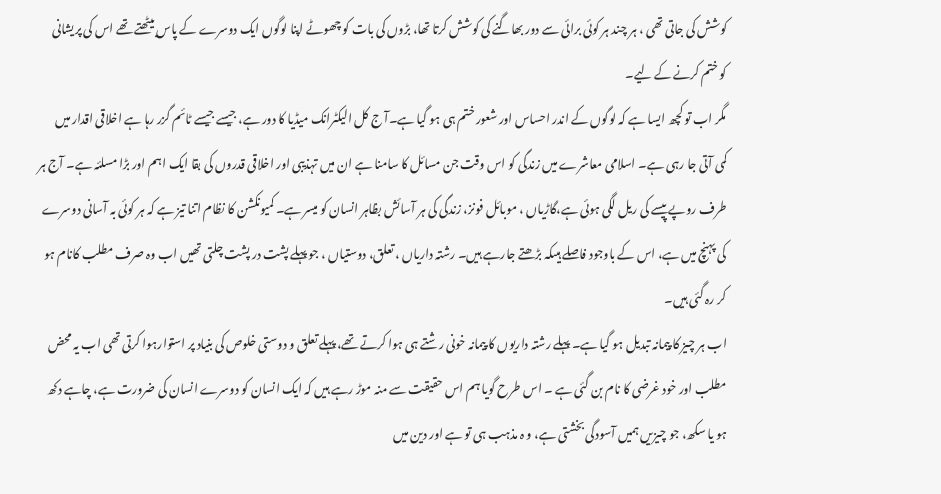کوشش کی جاتی تھی ، ہر چند ہر کوئی برائی سے دور بھاگنے کی کوشش کرتا تھا، بڑوں کی بات کو چھوٹے اپنا لوگوں ایک دوسرے کے پاس بیٹھتے تھے اس کی پریشانی کو ختم کرنے کے لیے۔
مگر اب تو کچھ ایسا ہے کہ لوگوں کے اندر احساس اور شعور ختم ہی ہو گیا ہے۔آ ج کل الیکٹرانک میڈیا کا دور ہے، جیسے جیسے ٹائم گزر رہا ہے اخلاقی اقدار میں کمی آتی جا رہی ہے۔ اسلامی معاشرے میں زندگی کو اس وقت جن مسائل کا سامنا ہے ان میں تہذیبی اور اخلاقی قدروں کی بقا ایک اہم اور بڑا مسلئہ ہے۔ آج ہر طرف روپے پیسے کی ریل لگی ہوئی ہے،گاڑیاں ، موبائل فونز، زندگی کی ہر آسائش بظاہر انسان کو میسر ہے۔ کمیونکشن کا نظام اتنا تیز ہے کہ ہر کوئی بہ آسانی دوسرے کی پہنچ میں ہے، اس کے باوجود فاصلے ہیںکہ بڑھتے جارہے ہیں۔ رشتہ داریاں ، تعلق، دوستیاں ، جو پہلے پشت در پشت چلتی تھیں اب وہ صرف مطلب کانام ہو کر رہ گئی ہیں۔
اب ہر چیز کا پیمانہ تبدیل ہو گیا ہے۔ پہلے رشتہ داریوں کا پیمانہ خونی رشتے ہی ہوا کرتے تھے، پہلے تعلق و دوستی خلوص کی بنیاد پر استوارہوا کرتی تھی اب یہ محض مطلب اور خود غرضی کا نام بن گئی ہے ۔ اس طرح گویا ہم اس حقیقت سے منہ موڑ رہے ہیں کہ ایک انسان کو دوسرے انسان کی ضرورت ہے، چاہے دکھ ہو یا سکھ، جو چیزیں ہمیں آسودگی بخشتی ہے، و ہ مذہب ہی تو ہے اور دین میں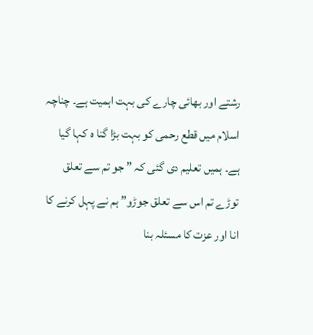رشتے اور بھائی چارے کی بہت اہمیت ہے۔ چناچہ اسلام میں قطع رحمی کو بہت بڑا گنا ہ کہا گیا ہے۔ ہمیں تعلیم دی گئی کہ ” جو تم سے تعلق توڑے تم اس سے تعلق جوڑو” ہم نے پہل کرنے کا انا اور عزت کا مسئلہ بنا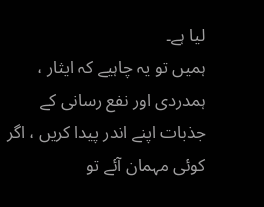لیا ہے۔
ہمیں تو یہ چاہیے کہ ایثار ، ہمدردی اور نفع رسانی کے جذبات اپنے اندر پیدا کریں ، اگر کوئی مہمان آئے تو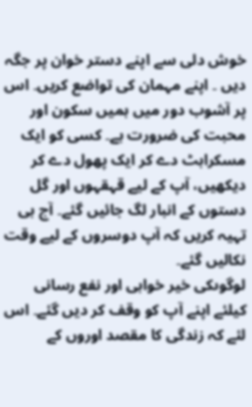خوش دلی سے اپنے دستر خوان پر جگہ دیں ۔ اپنے مہمان کی تواضع کریں۔ اس پر آشوب دور میں ہمیں سکون اور محبت کی ضرورت ہے۔ کسی کو ایک مسکراہٹ دے کر ایک پھول دے کر دیکھیں، آپ کے لیے قہقہوں اور گل دستوں کے انبار لگ جائیں گئے۔ آج ہی تہیہ کریں کہ آپ دوسروں کے لیے وقت نکالیں گئے۔
لوگوںکی خیر خواہی اور نفع رسانی کیلئے اپنے آپ کو وقف کر دیں گئے۔ اس لئے کہ زندگی کا مقصد اوروں کے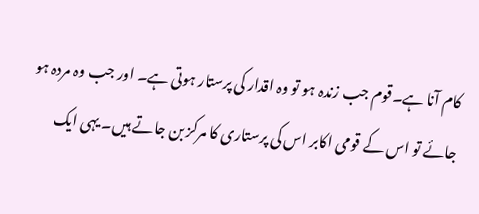کام آنا ہے۔قوم جب زندہ ہو تو وہ اقدار کی پرستار ہوتی ہے۔ اور جب وہ مردہ ہو جائے تو اس کے قومی اکابر اس کی پرستاری کا مرکز بن جاتے ہیں۔ یہی ایک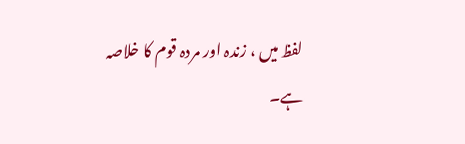لفظ میں ، زندہ اور مردہ قوم کا خلاصہ ہے۔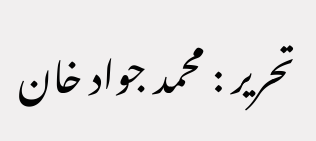تحریر : محمد جواد خان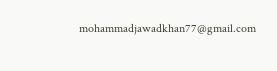mohammadjawadkhan77@gmail.com